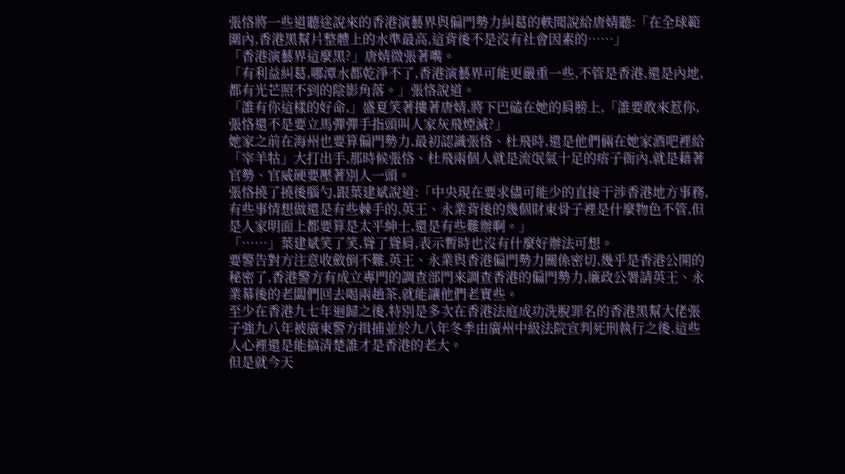張恪將一些道聽途說來的香港演藝界與偏門勢力糾葛的軼聞說給唐婧聽:「在全球範圍內,香港黑幫片整體上的水準最高,這背後不是沒有社會因素的……」
「香港演藝界這麼黑?」唐婧微張著嘴。
「有利益糾葛,哪潭水都乾淨不了,香港演藝界可能更嚴重一些,不管是香港,還是內地,都有光芒照不到的陰影角落。」張恪說道。
「誰有你這樣的好命,」盛夏笑著摟著唐婧,將下巴磕在她的肩膀上,「誰要敢來惹你,張恪還不是要立馬彈彈手指頭叫人家灰飛煙滅?」
她家之前在海州也要算偏門勢力,最初認識張恪、杜飛時,還是他們倆在她家酒吧裡給「宰羊牯」大打出手,那時候張恪、杜飛兩個人就是流氓氣十足的痦子衙內,就是藉著官勢、官威硬要壓著別人一頭。
張恪撓了撓後腦勺,跟葉建斌說道:「中央現在要求儘可能少的直接干涉香港地方事務,有些事情想做還是有些棘手的,英王、永業背後的幾個財東骨子裡是什麼物色不管,但是人家明面上都要算是太平紳士,還是有些難辦啊。」
「……」葉建斌笑了笑,聳了聳肩,表示暫時也沒有什麼好辦法可想。
要警告對方注意收斂倒不難,英王、永業與香港偏門勢力關係密切,幾乎是香港公開的秘密了,香港警方有成立專門的調查部門來調查香港的偏門勢力,廉政公署請英王、永業幕後的老闆們回去喝兩趟茶,就能讓他們老實些。
至少在香港九七年迴歸之後,特別是多次在香港法庭成功洗脫罪名的香港黑幫大佬張子強九八年被廣東警方揖捕並於九八年冬季由廣州中級法院宣判死刑執行之後,這些人心裡還是能搞清楚誰才是香港的老大。
但是就今天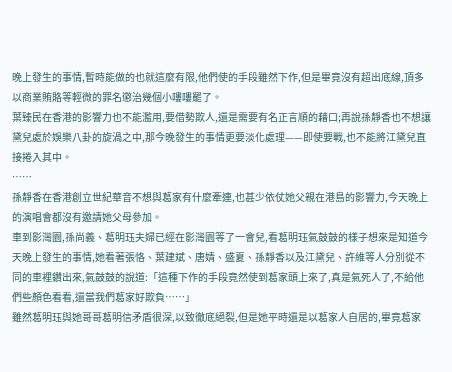晚上發生的事情,暫時能做的也就這麼有限,他們使的手段雖然下作,但是畢竟沒有超出底線,頂多以商業賄賂等輕微的罪名懲治幾個小嘍嘍罷了。
葉臻民在香港的影響力也不能濫用,要借勢欺人,還是需要有名正言順的藉口;再說孫靜香也不想讓黛兒處於娛樂八卦的旋渦之中,那今晚發生的事情更要淡化處理——即使要戰,也不能將江黛兒直接捲入其中。
……
孫靜香在香港創立世紀華音不想與葛家有什麼牽連,也甚少依仗她父親在港島的影響力,今天晚上的演唱會都沒有邀請她父母參加。
車到影灣園,孫尚義、葛明珏夫婦已經在影灣園等了一會兒,看葛明珏氣鼓鼓的樣子想來是知道今天晚上發生的事情,她看著張恪、葉建斌、唐婧、盛夏、孫靜香以及江黛兒、許維等人分別從不同的車裡鑽出來,氣鼓鼓的說道:「這種下作的手段竟然使到葛家頭上來了,真是氣死人了,不給他們些顏色看看,還當我們葛家好欺負……」
雖然葛明珏與她哥哥葛明信矛盾很深,以致徹底絕裂,但是她平時還是以葛家人自居的,畢竟葛家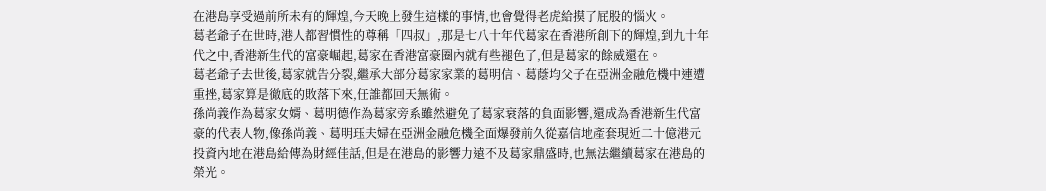在港島享受過前所未有的輝煌,今天晚上發生這樣的事情,也會覺得老虎給摸了屁股的惱火。
葛老爺子在世時,港人都習慣性的尊稱「四叔」,那是七八十年代葛家在香港所創下的輝煌,到九十年代之中,香港新生代的富豪崛起,葛家在香港富豪圈內就有些褪色了,但是葛家的餘威還在。
葛老爺子去世後,葛家就告分裂,繼承大部分葛家家業的葛明信、葛蔭均父子在亞洲金融危機中連遭重挫,葛家算是徹底的敗落下來,任誰都回天無術。
孫尚義作為葛家女婿、葛明德作為葛家旁系雖然避免了葛家衰落的負面影響,還成為香港新生代富豪的代表人物,像孫尚義、葛明珏夫婦在亞洲金融危機全面爆發前久從嘉信地產套現近二十億港元投資內地在港島給傳為財經佳話,但是在港島的影響力遠不及葛家鼎盛時,也無法繼續葛家在港島的榮光。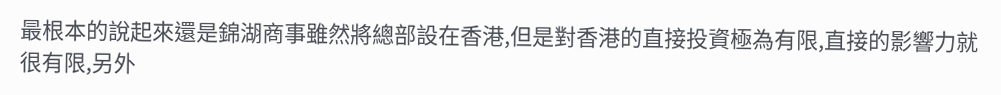最根本的說起來還是錦湖商事雖然將總部設在香港,但是對香港的直接投資極為有限,直接的影響力就很有限,另外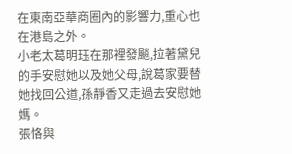在東南亞華商圈內的影響力,重心也在港島之外。
小老太葛明珏在那裡發飈,拉著黛兒的手安慰她以及她父母,說葛家要替她找回公道,孫靜香又走過去安慰她媽。
張恪與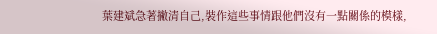葉建斌急著撇清自己,裝作這些事情跟他們沒有一點關係的模樣,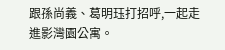跟孫尚義、葛明珏打招呼,一起走進影灣園公寓。